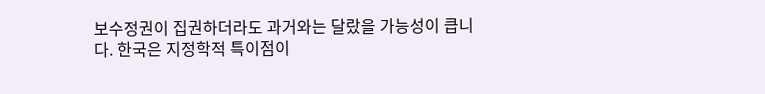보수정권이 집권하더라도 과거와는 달랐을 가능성이 큽니다. 한국은 지정학적 특이점이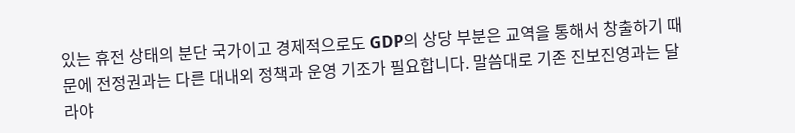있는 휴전 상태의 분단 국가이고 경제적으로도 GDP의 상당 부분은 교역을 통해서 창출하기 때문에 전정권과는 다른 대내외 정책과 운영 기조가 필요합니다. 말씀대로 기존 진보진영과는 달라야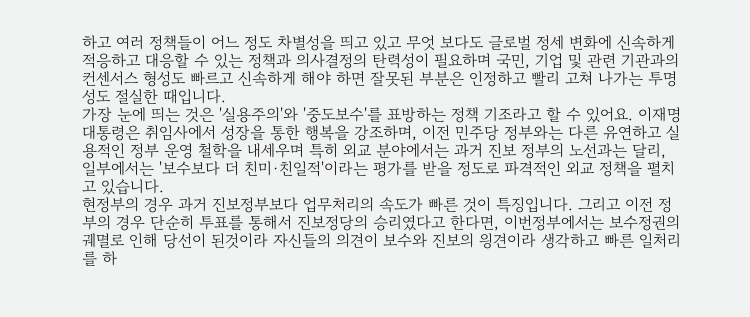하고 여러 정책들이 어느 정도 차별성을 띄고 있고 무엇 보다도 글로벌 정세 변화에 신속하게 적응하고 대응할 수 있는 정책과 의사결정의 탄력성이 필요하며 국민, 기업 및 관련 기관과의 컨센서스 형성도 빠르고 신속하게 해야 하면 잘못된 부분은 인정하고 빨리 고쳐 나가는 투명성도 절실한 때입니다.
가장 눈에 띄는 것은 '실용주의'와 '중도보수'를 표방하는 정책 기조라고 할 수 있어요. 이재명 대통령은 취임사에서 성장을 통한 행복을 강조하며, 이전 민주당 정부와는 다른 유연하고 실용적인 정부 운영 철학을 내세우며 특히 외교 분야에서는 과거 진보 정부의 노선과는 달리, 일부에서는 '보수보다 더 친미·친일적'이라는 평가를 받을 정도로 파격적인 외교 정책을 펼치고 있습니다.
현정부의 경우 과거 진보정부보다 업무처리의 속도가 빠른 것이 특징입니다. 그리고 이전 정부의 경우 단순히 투표를 통해서 진보정당의 승리였다고 한다면, 이번정부에서는 보수정권의 궤멸로 인해 당선이 된것이라 자신들의 의견이 보수와 진보의 읭견이라 생각하고 빠른 일처리를 하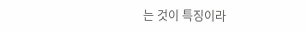는 것이 특징이라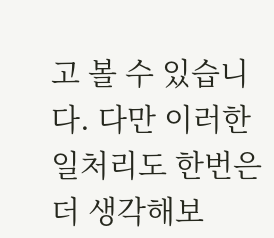고 볼 수 있습니다. 다만 이러한 일처리도 한번은 더 생각해보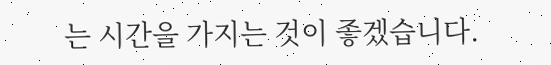는 시간을 가지는 것이 좋겠습니다.